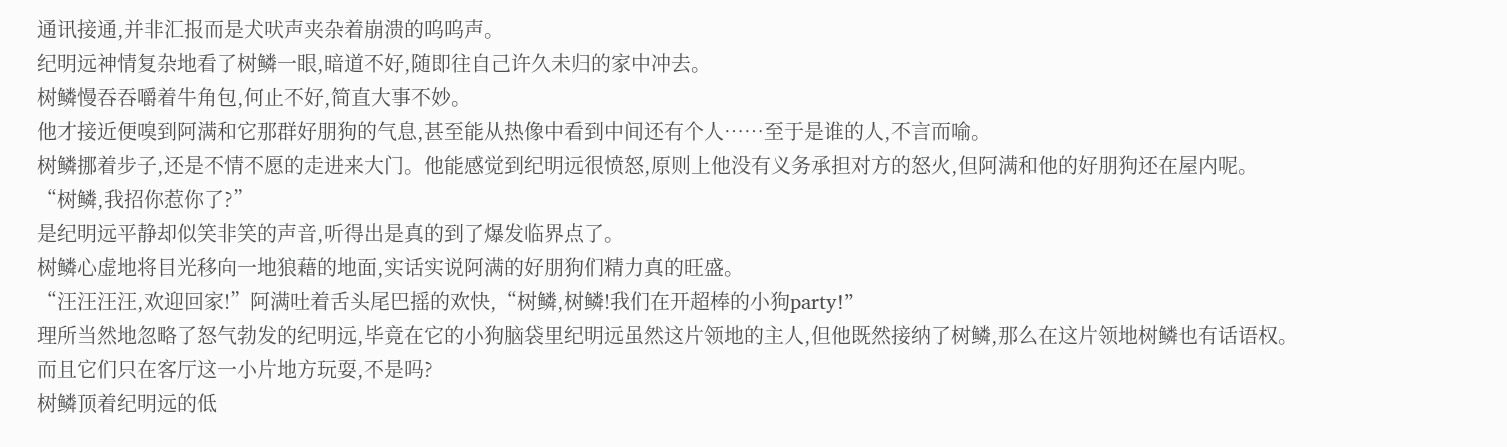通讯接通,并非汇报而是犬吠声夹杂着崩溃的呜呜声。
纪明远神情复杂地看了树鳞一眼,暗道不好,随即往自己许久未归的家中冲去。
树鳞慢吞吞嚼着牛角包,何止不好,简直大事不妙。
他才接近便嗅到阿满和它那群好朋狗的气息,甚至能从热像中看到中间还有个人……至于是谁的人,不言而喻。
树鳞挪着步子,还是不情不愿的走进来大门。他能感觉到纪明远很愤怒,原则上他没有义务承担对方的怒火,但阿满和他的好朋狗还在屋内呢。
“树鳞,我招你惹你了?”
是纪明远平静却似笑非笑的声音,听得出是真的到了爆发临界点了。
树鳞心虚地将目光移向一地狼藉的地面,实话实说阿满的好朋狗们精力真的旺盛。
“汪汪汪汪,欢迎回家!”阿满吐着舌头尾巴摇的欢快,“树鳞,树鳞!我们在开超棒的小狗party!”
理所当然地忽略了怒气勃发的纪明远,毕竟在它的小狗脑袋里纪明远虽然这片领地的主人,但他既然接纳了树鳞,那么在这片领地树鳞也有话语权。
而且它们只在客厅这一小片地方玩耍,不是吗?
树鳞顶着纪明远的低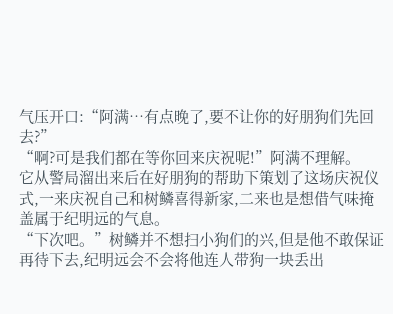气压开口:“阿满…有点晚了,要不让你的好朋狗们先回去?”
“啊?可是我们都在等你回来庆祝呢!”阿满不理解。
它从警局溜出来后在好朋狗的帮助下策划了这场庆祝仪式,一来庆祝自己和树鳞喜得新家,二来也是想借气味掩盖属于纪明远的气息。
“下次吧。”树鳞并不想扫小狗们的兴,但是他不敢保证再待下去,纪明远会不会将他连人带狗一块丢出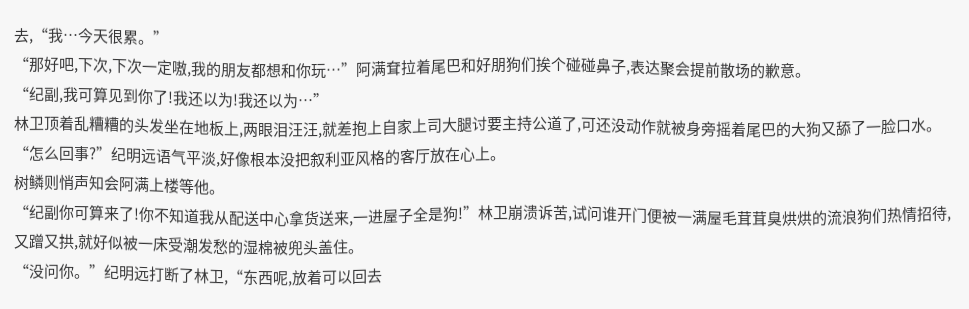去,“我…今天很累。”
“那好吧,下次,下次一定嗷,我的朋友都想和你玩…”阿满耷拉着尾巴和好朋狗们挨个碰碰鼻子,表达聚会提前散场的歉意。
“纪副,我可算见到你了!我还以为!我还以为…”
林卫顶着乱糟糟的头发坐在地板上,两眼泪汪汪,就差抱上自家上司大腿讨要主持公道了,可还没动作就被身旁摇着尾巴的大狗又舔了一脸口水。
“怎么回事?”纪明远语气平淡,好像根本没把叙利亚风格的客厅放在心上。
树鳞则悄声知会阿满上楼等他。
“纪副你可算来了!你不知道我从配送中心拿货送来,一进屋子全是狗!”林卫崩溃诉苦,试问谁开门便被一满屋毛茸茸臭烘烘的流浪狗们热情招待,又蹭又拱,就好似被一床受潮发愁的湿棉被兜头盖住。
“没问你。”纪明远打断了林卫,“东西呢,放着可以回去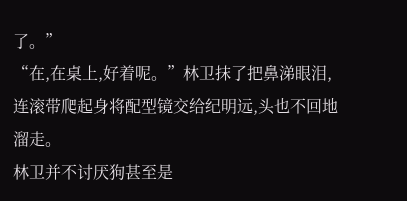了。”
“在,在桌上,好着呢。”林卫抹了把鼻涕眼泪,连滚带爬起身将配型镜交给纪明远,头也不回地溜走。
林卫并不讨厌狗甚至是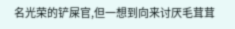名光荣的铲屎官,但一想到向来讨厌毛茸茸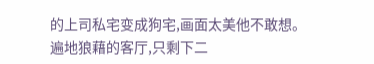的上司私宅变成狗宅,画面太美他不敢想。
遍地狼藉的客厅,只剩下二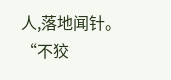人,落地闻针。
“不狡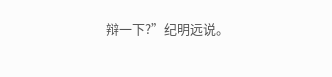辩一下?”纪明远说。